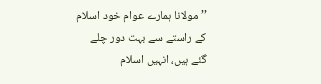’’مولانا ہمارے عوام خود اسلام کے راستے سے بہت دور چلے گئے ہیں، انہیں اسلام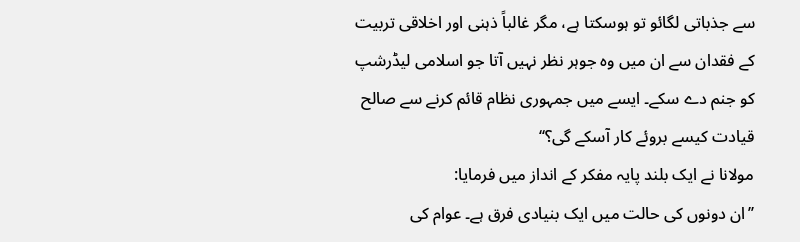سے جذباتی لگائو تو ہوسکتا ہے، مگر غالباً ذہنی اور اخلاقی تربیت کے فقدان سے ان میں وہ جوہر نظر نہیں آتا جو اسلامی لیڈرشپ کو جنم دے سکے۔ ایسے میں جمہوری نظام قائم کرنے سے صالح قیادت کیسے بروئے کار آسکے گی؟‘‘
مولانا نے ایک بلند پایہ مفکر کے انداز میں فرمایا:
’’ان دونوں کی حالت میں ایک بنیادی فرق ہے۔ عوام کی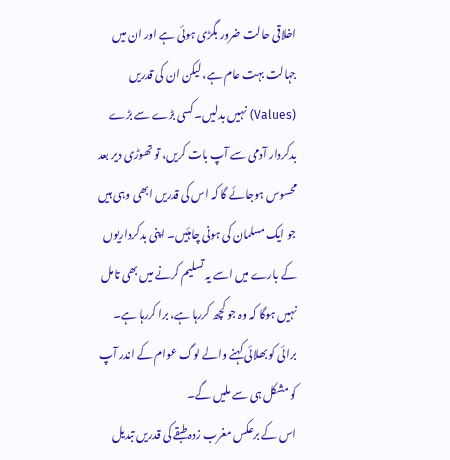اخلاقی حالت ضرور بگڑی ہوئی ہے اور ان میں جہالت بہت عام ہے، لیکن ان کی قدریں (Values) نہیں بدلیں۔ کسی بڑے سے بڑے بدکردار آدمی سے آپ بات کریں، تو تھوڑی دیر بعد محسوس ہوجائے گا کہ اس کی قدریں ابھی وہی ہیں جو ایک مسلمان کی ہونی چاہئیں۔ اپنی بدکرداریوں کے بارے میں اسے یہ تسلیم کرنے میں بھی تامل نہیں ہوگا کہ وہ جو کچھ کررہا ہے، برا کررہا ہے۔ برائی کو بھلائی کہنے والے لوگ عوام کے اندر آپ کو مشکل ہی سے ملیں گے۔
اس کے برعکس مغرب زدہ طبقے کی قدریں تبدیل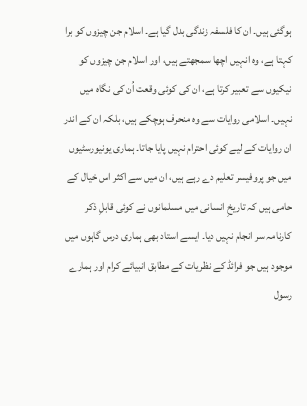ہوگئی ہیں۔ ان کا فلسفہ زندگی بدل گیا ہے۔ اسلام جن چیزوں کو برا کہتا ہے، وہ انہیں اچھا سمجھتے ہیں، اور اسلام جن چیزوں کو نیکیوں سے تعبیر کرتا ہے، ان کی کوئی وقعت اُن کی نگاہ میں نہیں۔ اسلامی روایات سے وہ منحرف ہوچکے ہیں، بلکہ ان کے اندر ان روایات کے لیے کوئی احترام نہیں پایا جاتا۔ ہماری یونیورسٹیوں میں جو پروفیسر تعلیم دے رہے ہیں، ان میں سے اکثر اس خیال کے حامی ہیں کہ تاریخِ انسانی میں مسلمانوں نے کوئی قابلِ ذکر کارنامہ سر انجام نہیں دیا۔ ایسے استاد بھی ہماری درس گاہوں میں موجود ہیں جو فرائڈ کے نظریات کے مطابق انبیائے کرام اور ہمارے رسول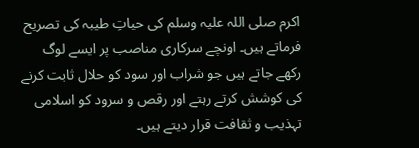اکرم صلی اللہ علیہ وسلم کی حیاتِ طیبہ کی تصریح فرماتے ہیں۔ اونچے سرکاری مناصب پر ایسے لوگ رکھے جاتے ہیں جو شراب اور سود کو حلال ثابت کرنے کی کوشش کرتے رہتے اور رقص و سرود کو اسلامی تہذیب و ثقافت قرار دیتے ہیں۔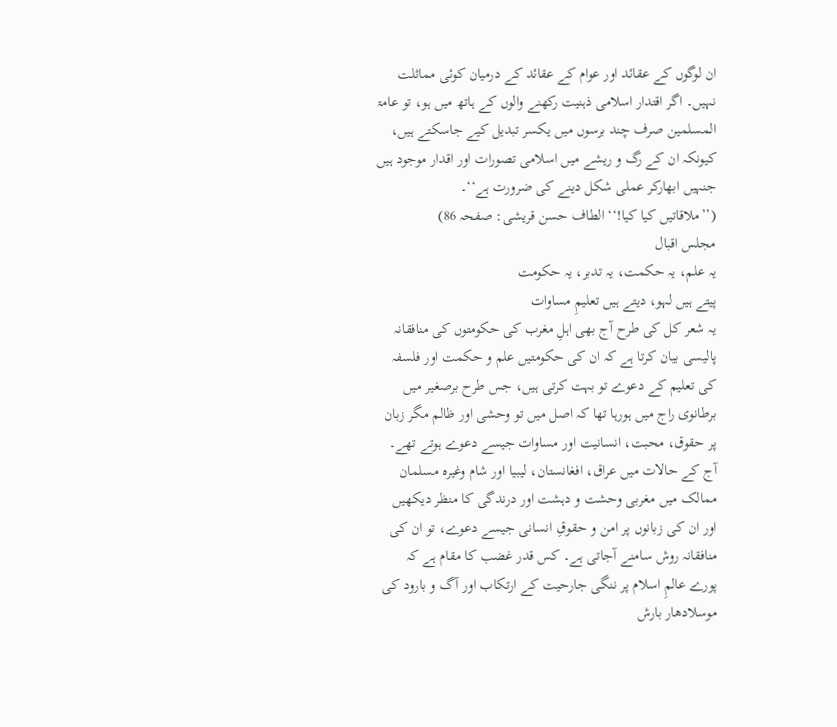ان لوگوں کے عقائد اور عوام کے عقائد کے درمیان کوئی مماثلت نہیں۔ اگر اقتدار اسلامی ذہنیت رکھنے والوں کے ہاتھ میں ہو، تو عامۃ المسلمین صرف چند برسوں میں یکسر تبدیل کیے جاسکتے ہیں، کیونکہ ان کے رگ و ریشے میں اسلامی تصورات اور اقدار موجود ہیں جنہیں ابھارکر عملی شکل دینے کی ضرورت ہے‘‘۔
(’’ملاقاتیں کیا کیا!‘‘ الطاف حسن قریشی: صفحہ 86)
مجلس اقبال
یہ علم، یہ حکمت، یہ تدبر، یہ حکومت
پیتے ہیں لہو، دیتے ہیں تعلیمِ مساوات
یہ شعر کل کی طرح آج بھی اہلِ مغرب کی حکومتوں کی منافقانہ پالیسی بیان کرتا ہے کہ ان کی حکومتیں علم و حکمت اور فلسفہ کی تعلیم کے دعوے تو بہت کرتی ہیں، جس طرح برصغیر میں برطانوی راج میں ہورہا تھا کہ اصل میں تو وحشی اور ظالم مگر زبان پر حقوق، محبت، انسانیت اور مساوات جیسے دعوے ہوتے تھے۔ آج کے حالات میں عراق، افغانستان، لیبیا اور شام وغیرہ مسلمان ممالک میں مغربی وحشت و دہشت اور درندگی کا منظر دیکھیں اور ان کی زبانوں پر امن و حقوقِ انسانی جیسے دعوے، تو ان کی منافقانہ روش سامنے آجاتی ہے۔ کس قدر غضب کا مقام ہے کہ پورے عالمِ اسلام پر ننگی جارحیت کے ارتکاب اور آگ و بارود کی موسلادھار بارش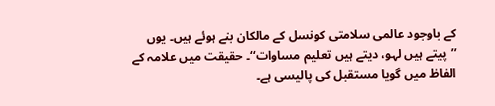کے باوجود عالمی سلامتی کونسل کے مالکان بنے ہوئے ہیں۔ یوں ’’پیتے ہیں لہو، دیتے ہیں تعلیم مساوات‘‘۔ حقیقت میں علامہ کے الفاظ میں گویا مستقبل کی پالیسی ہے۔